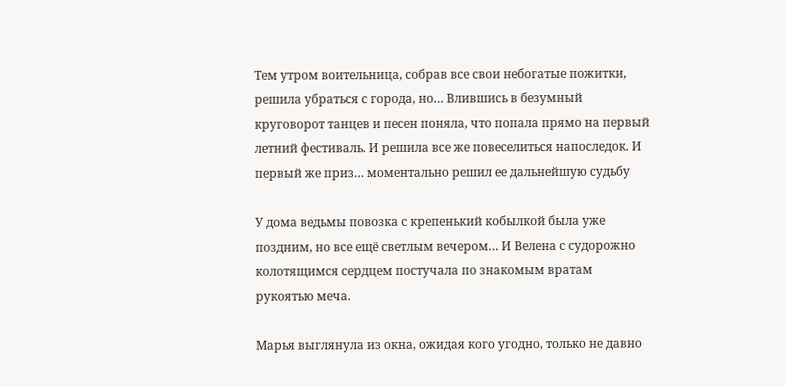Тем утром воительница, собрав все свои небогатые пожитки, решила убраться с города, но… Влившись в безумный круговорот танцев и песен поняла, что попала прямо на первый летний фестиваль. И решила все же повеселиться напоследок. И первый же приз… моментально решил ее дальнейшую судьбу

У дома ведьмы повозка с крепенький кобылкой была уже поздним, но все ещё светлым вечером… И Велена с судорожно колотящимся сердцем постучала по знакомым вратам рукоятью меча.

Марья выглянула из окна, ожидая кого угодно, только не давно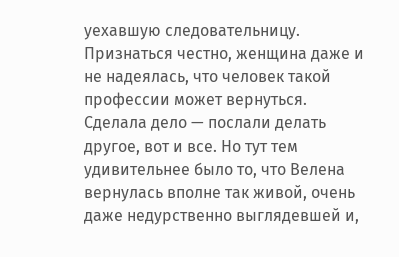уехавшую следовательницу. Признаться честно, женщина даже и не надеялась, что человек такой профессии может вернуться. Сделала дело — послали делать другое, вот и все. Но тут тем удивительнее было то, что Велена вернулась вполне так живой, очень даже недурственно выглядевшей и,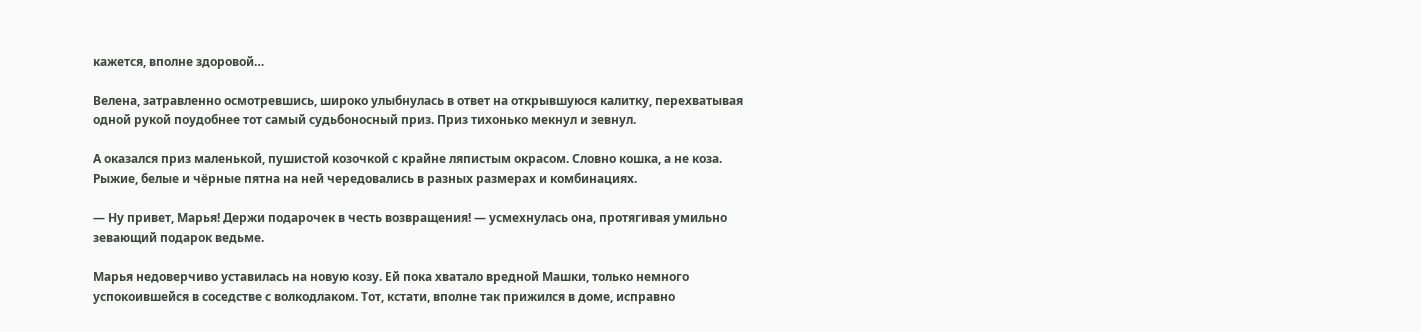кажется, вполне здоровой…

Велена, затравленно осмотревшись, широко улыбнулась в ответ на открывшуюся калитку, перехватывая одной рукой поудобнее тот самый судьбоносный приз. Приз тихонько мекнул и зевнул.

А оказался приз маленькой, пушистой козочкой с крайне ляпистым окрасом. Словно кошка, а не коза. Рыжие, белые и чёрные пятна на ней чередовались в разных размерах и комбинациях.

— Ну привет, Марья! Держи подарочек в честь возвращения! — усмехнулась она, протягивая умильно зевающий подарок ведьме.

Марья недоверчиво уставилась на новую козу. Ей пока хватало вредной Машки, только немного успокоившейся в соседстве с волкодлаком. Тот, кстати, вполне так прижился в доме, исправно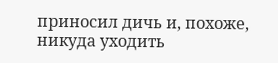приносил дичь и, похоже, никуда уходить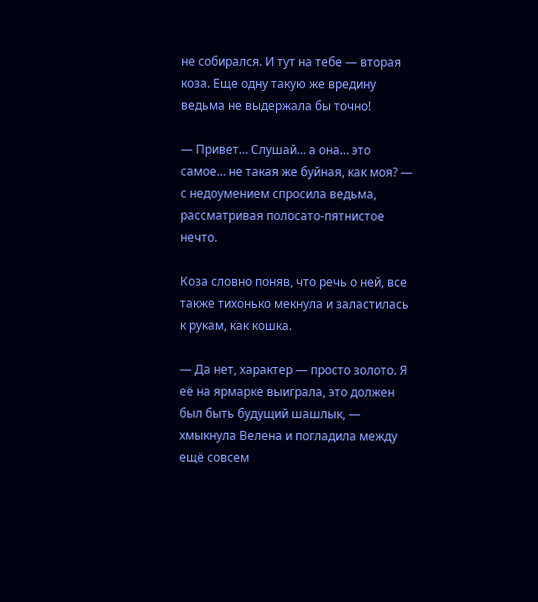не собирался. И тут на тебе — вторая коза. Еще одну такую же вредину ведьма не выдержала бы точно!

— Привет… Слушай… а она… это самое… не такая же буйная, как моя? — с недоумением спросила ведьма, рассматривая полосато-пятнистое нечто.

Коза словно поняв, что речь о ней, все также тихонько мекнула и заластилась к рукам, как кошка.

— Да нет, характер — просто золото. Я её на ярмарке выиграла, это должен был быть будущий шашлык, — хмыкнула Велена и погладила между ещё совсем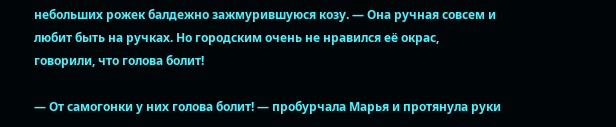небольших рожек балдежно зажмурившуюся козу. — Она ручная совсем и любит быть на ручках. Но городским очень не нравился её окрас, говорили, что голова болит!

— От самогонки у них голова болит! — пробурчала Марья и протянула руки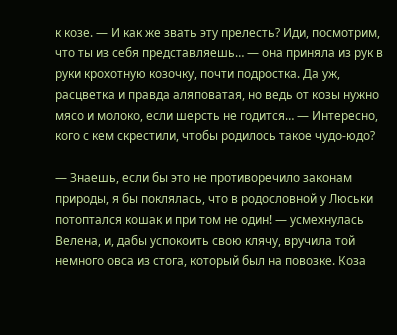к козе. — И как же звать эту прелесть? Иди, посмотрим, что ты из себя представляешь… — она приняла из рук в руки крохотную козочку, почти подростка. Да уж, расцветка и правда аляповатая, но ведь от козы нужно мясо и молоко, если шерсть не годится… — Интересно, кого с кем скрестили, чтобы родилось такое чудо-юдо?

— Знаешь, если бы это не противоречило законам природы, я бы поклялась, что в родословной у Люськи потоптался кошак и при том не один! — усмехнулась Велена, и, дабы успокоить свою клячу, вручила той немного овса из стога, который был на повозке. Коза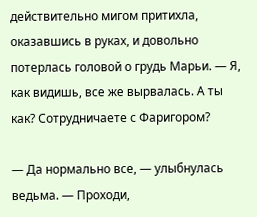действительно мигом притихла, оказавшись в руках, и довольно потерлась головой о грудь Марьи. — Я, как видишь, все же вырвалась. А ты как? Сотрудничаете с Фаригором?

— Да нормально все, — улыбнулась ведьма. — Проходи,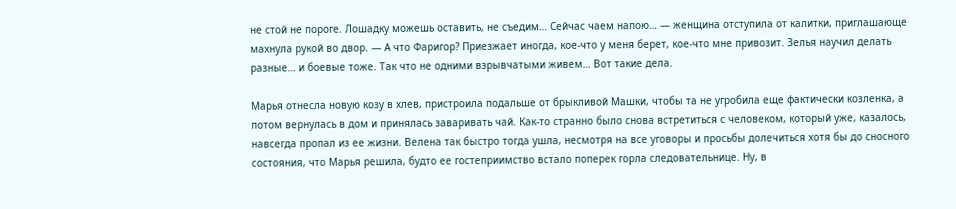не стой не пороге. Лошадку можешь оставить, не съедим… Сейчас чаем напою… — женщина отступила от калитки, приглашающе махнула рукой во двор. — А что Фаригор? Приезжает иногда, кое-что у меня берет, кое-что мне привозит. Зелья научил делать разные… и боевые тоже. Так что не одними взрывчатыми живем… Вот такие дела.

Марья отнесла новую козу в хлев, пристроила подальше от брыкливой Машки, чтобы та не угробила еще фактически козленка, а потом вернулась в дом и принялась заваривать чай. Как-то странно было снова встретиться с человеком, который уже, казалось, навсегда пропал из ее жизни. Велена так быстро тогда ушла, несмотря на все уговоры и просьбы долечиться хотя бы до сносного состояния, что Марья решила, будто ее гостеприимство встало поперек горла следовательнице. Ну, в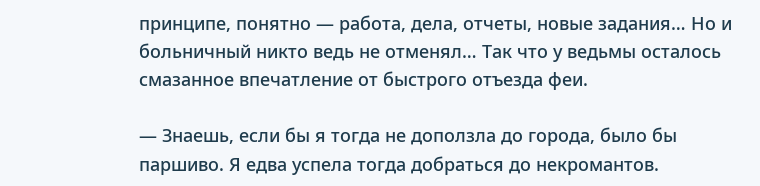принципе, понятно — работа, дела, отчеты, новые задания… Но и больничный никто ведь не отменял… Так что у ведьмы осталось смазанное впечатление от быстрого отъезда феи.

— Знаешь, если бы я тогда не доползла до города, было бы паршиво. Я едва успела тогда добраться до некромантов.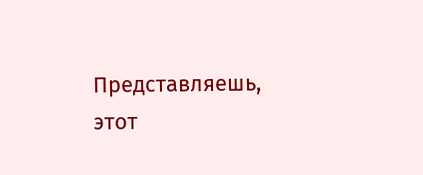Представляешь, этот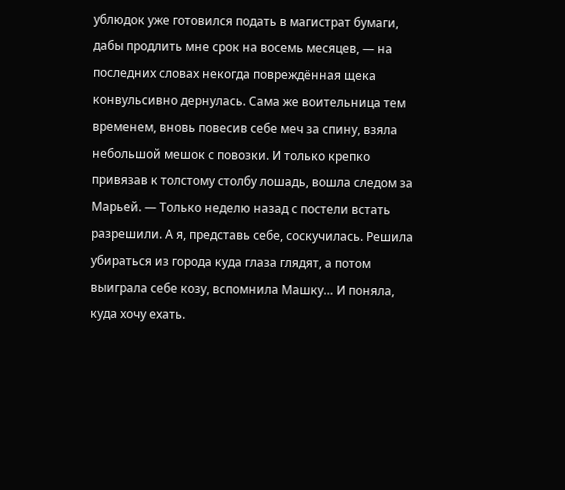ублюдок уже готовился подать в магистрат бумаги, дабы продлить мне срок на восемь месяцев, — на последних словах некогда повреждённая щека конвульсивно дернулась. Сама же воительница тем временем, вновь повесив себе меч за спину, взяла небольшой мешок с повозки. И только крепко привязав к толстому столбу лошадь, вошла следом за Марьей. — Только неделю назад с постели встать разрешили. А я, представь себе, соскучилась. Решила убираться из города куда глаза глядят, а потом выиграла себе козу, вспомнила Машку… И поняла, куда хочу ехать.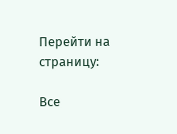Перейти на страницу:

Все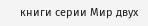книги серии Мир двух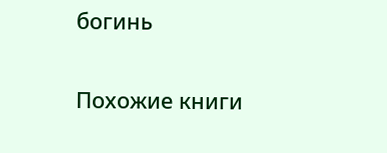богинь

Похожие книги